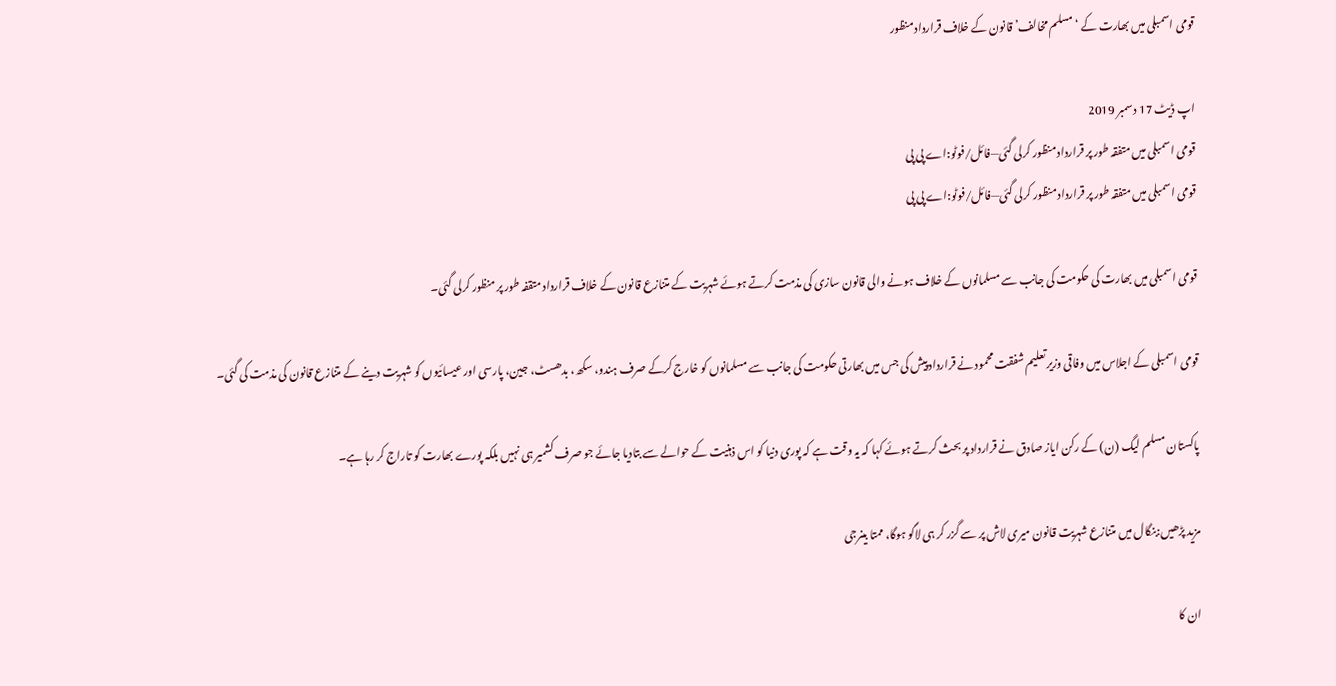قومی اسمبلی میں بھارت کے ‘مسلم مخالف’ قانون کے خلاف قرارداد منظور

اپ ڈیٹ 17 دسمبر 2019
قومی اسمبلی میں متفقہ طور پر قرارداد منظور کرلی گئی—فائل/فوٹو:اے پی پی
قومی اسمبلی میں متفقہ طور پر قرارداد منظور کرلی گئی—فائل/فوٹو:اے پی پی

قومی اسمبلی میں بھارت کی حکومت کی جانب سے مسلمانوں کے خلاف ہونے والی قانون سازی کی مذمت کرتے ہوئے شہریت کے متنازع قانون کے خلاف قرارداد متقفہ طور پر منظور کرلی گئی۔

قومی اسمبلی کے اجلاس میں وفاقی وزیر تعلیم شفقت محمود نے قرارداد پیش کی جس میں بھارتی حکومت کی جانب سے مسلمانوں کو خارج کرکے صرف ہندو، سکھ، بدھسٹ، جین، پارسی اور عیسائیوں کو شہریت دینے کے متنازع قانون کی مذمت کی گئی۔

پاکستان مسلم لیگ (ن) کے رکن ایاز صادق نے قرارداد پر بحث کرتے ہوئے کہا کہ یہ وقت ہے کہ پوری دنیا کو اس ذہنیت کے حوالے سے بتادیا جائے جو صرف کشمیر ہی نہیں بلکہ پورے بھارت کو تاراج کر رہا ہے۔

مزید پڑھیں:بنگال میں متنازع شہریت قانون میری لاش پر سے گزر کر ہی لاگو ہوگا، ممتا بینرجی

ان کا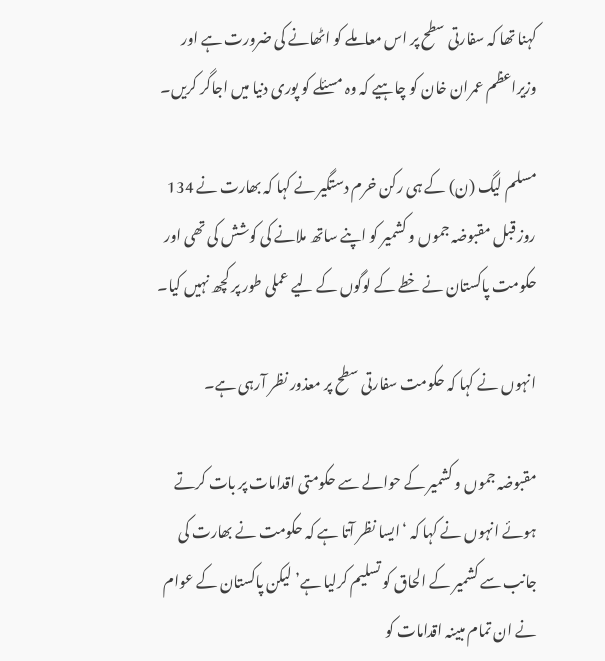کہنا تھا کہ سفارتی سطح پر اس معاملے کو اٹھانے کی ضرورت ہے اور وزیراعظم عمران خان کو چاہیے کہ وہ مسئلے کو پوری دنیا میں اجاگر کریں۔

مسلم لیگ (ن) کے ہی رکن خرم دستگیر نے کہا کہ بھارت نے 134 روز قبل مقبوضہ جموں و کشمیر کو اپنے ساتھ ملانے کی کوشش کی تھی اور حکومت پاکستان نے خطے کے لوگوں کے لیے عملی طور پر کچھ نہیں کیا۔

انہوں نے کہا کہ حکومت سفارتی سطح پر معذور نظر آرہی ہے۔

مقبوضہ جموں و کشمیر کے حوالے سے حکومتی اقدامات پر بات کرتے ہوئے انہوں نے کہا کہ ‘ایسا نظر آتا ہے کہ حکومت نے بھارت کی جانب سے کشمیر کے الحاق کو تسلیم کرلیا ہے’ لیکن پاکستان کے عوام نے ان تمام مبینہ اقدامات کو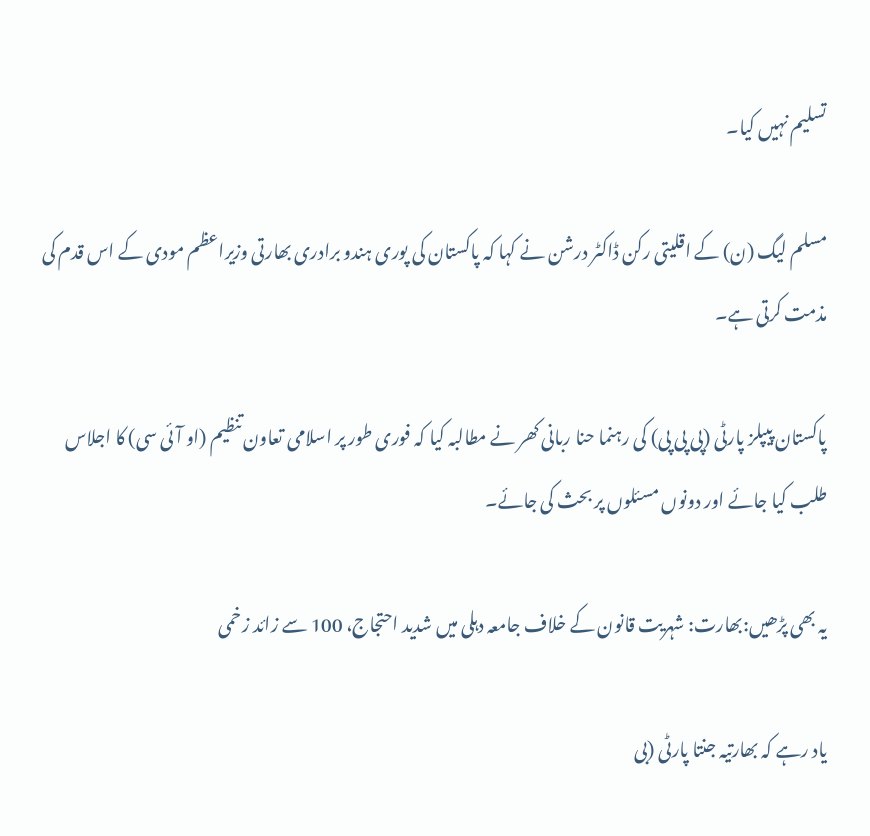تسلیم نہیں کیا۔

مسلم لیگ (ن) کے اقلیتی رکن ڈاکٹر درشن نے کہا کہ پاکستان کی پوری ہندو برادری بھارتی وزیراعظم مودی کے اس قدم کی مذمت کرتی ہے۔

پاکستان پیپلز پارٹی (پی پی پی) کی رہنما حنا ربانی کھر نے مطالبہ کیا کہ فوری طور پر اسلامی تعاون تنظیم (او آئی سی) کا اجلاس طلب کیا جائے اور دونوں مسئلوں پر بحث کی جائے۔

یہ بھی پڑھیں:بھارت: شہریت قانون کے خلاف جامعہ دہلی میں شدید احتجاج، 100 سے زائد زخمی

یاد رہے کہ بھارتیہ جنتا پارٹی (بی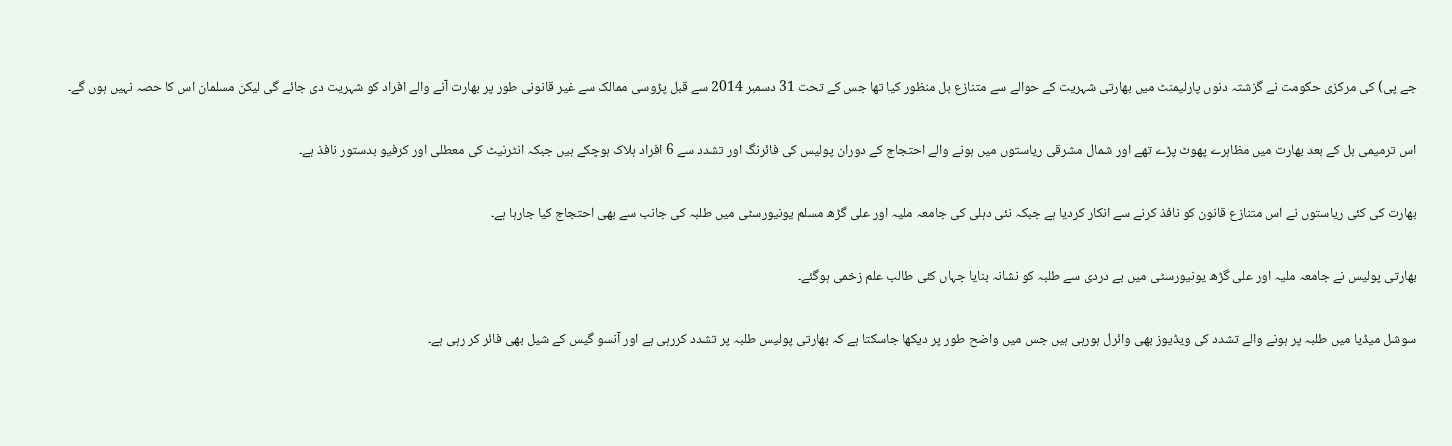جے پی) کی مرکزی حکومت نے گزشتہ دنوں پارلیمنٹ میں بھارتی شہریت کے حوالے سے متنازع بل منظور کیا تھا جس کے تحت 31 دسمبر 2014 سے قبل پڑوسی ممالک سے غیر قانونی طور پر بھارت آنے والے افراد کو شہریت دی جائے گی لیکن مسلمان اس کا حصہ نہیں ہوں گے۔

اس ترمیمی بل کے بعد بھارت میں مظاہرے پھوٹ پڑے تھے اور شمال مشرقی ریاستوں میں ہونے والے احتجاج کے دوران پولیس کی فائرنگ اور تشدد سے 6 افراد ہلاک ہوچکے ہیں جبکہ انٹرنیٹ کی معطلی اور کرفیو بدستور نافذ ہے۔

بھارت کی کئی ریاستوں نے اس متنازع قانون کو نافذ کرنے سے انکار کردیا ہے جبکہ نئی دہلی کی جامعہ ملیہ اور علی گڑھ مسلم یونیورسٹی میں طلبہ کی جانب سے بھی احتجاج کیا جارہا ہے۔

بھارتی پولیس نے جامعہ ملیہ اور علی گڑھ یونیورسٹی میں بے دردی سے طلبہ کو نشانہ بنایا جہاں کئی طالب علم زخمی ہوگئے۔

سوشل میڈیا میں طلبہ پر ہونے والے تشدد کی ویڈیوز بھی وائرل ہورہی ہیں جس میں واضح طور پر دیکھا جاسکتا ہے کہ بھارتی پولیس طلبہ پر تشدد کررہی ہے اور آنسو گیس کے شیل بھی فائر کر رہی ہے۔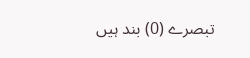تبصرے (0) بند ہیں